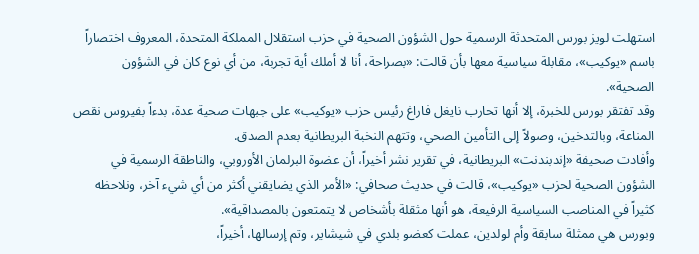استهلت لويز بورس المتحدثة الرسمية حول الشؤون الصحية في حزب استقلال المملكة المتحدة، المعروف اختصاراً باسم «يوكيب»، مقابلة سياسية معها بأن قالت: «بصراحة، أنا لا أملك أية تجربة، من أي نوع كان في الشؤون الصحية».
وقد تفتقر بورس للخبرة، إلا أنها تحارب نايغل فاراغ رئيس حزب «يوكيب» على جبهات صحية عدة، بدءاً بفيروس نقص المناعة، وبالتدخين، وصولاً إلى التأمين الصحي، وتتهم النخبة البريطانية بعدم الصدق.
وأفادت صحيفة «إندبندنت» البريطانية، في تقرير نشر أخيراً، أن عضوة البرلمان الأوروبي، والناطقة الرسمية في الشؤون الصحية لحزب «يوكيب»، قالت في حديث صحافي: «الأمر الذي يضايقني أكثر من أي شيء آخر، ونلاحظه كثيراً في المناصب السياسية الرفيعة، هو أنها مثقلة بأشخاص لا يتمتعون بالمصداقية».
وبورس هي ممثلة سابقة وأم لولدين، عملت كعضو بلدي في شيشاير، وتم إرسالها، أخيراً،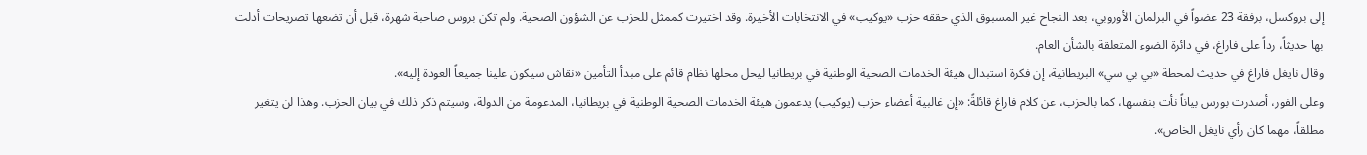إلى بروكسل، برفقة 23 عضواً في البرلمان الأوروبي، بعد النجاح غير المسبوق الذي حققه حزب «يوكيب» في الانتخابات الأخيرة. وقد اختيرت كممثل للحزب عن الشؤون الصحية. ولم تكن بروس صاحبة شهرة، قبل أن تضعها تصريحات أدلت بها حديثاً، رداً على فاراغ، في دائرة الضوء المتعلقة بالشأن العام.
وقال نايغل فاراغ في حديث لمحطة «بي بي سي» البريطانية، إن فكرة استبدال هيئة الخدمات الصحية الوطنية في بريطانيا ليحل محلها نظام قائم على مبدأ التأمين «نقاش سيكون علينا جميعاً العودة إليه».
وعلى الفور، أصدرت بورس بياناً نأت بنفسها، كما بالحزب، عن كلام فاراغ قائلةً: «إن غالبية أعضاء حزب (يوكيب) يدعمون هيئة الخدمات الصحية الوطنية في بريطانيا، المدعومة من الدولة، وسيتم ذكر ذلك في بيان الحزب. وهذا لن يتغير مطلقاً، مهما كان رأي نايغل الخاص».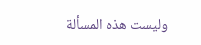وليست هذه المسألة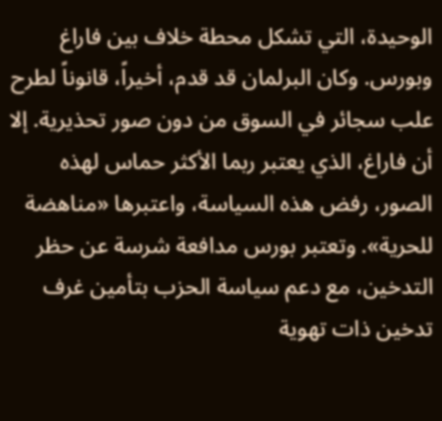الوحيدة، التي تشكل محطة خلاف بين فاراغ وبورس. وكان البرلمان قد قدم، أخيراً، قانوناً لطرح علب سجائر في السوق من دون صور تحذيرية. إلا أن فاراغ، الذي يعتبر ربما الأكثر حماس لهذه الصور، رفض هذه السياسة، واعتبرها «مناهضة للحرية». وتعتبر بورس مدافعة شرسة عن حظر التدخين، مع دعم سياسة الحزب بتأمين غرف تدخين ذات تهوية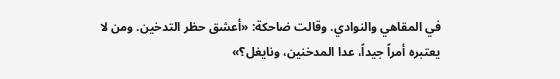في المقاهي والنوادي. وقالت ضاحكة: «أعشق حظر التدخين. ومن لا يعتبره أمراً جيداً، عدا المدخنين، ونايغل؟»